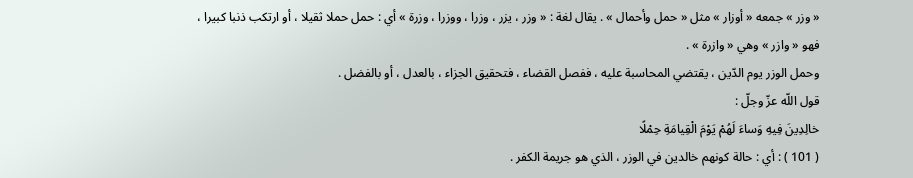« وزر » جمعه « أوزار » مثل « حمل وأحمال » . يقال لغة : « وزر ، يزر ، وزرا ، ووزرا ، وزرة » أي : حمل حملا ثقيلا ، أو ارتكب ذنبا كبيرا ، فهو « وازر » وهي « وازرة » .
وحمل الوزر يوم الدّين ، يقتضي المحاسبة عليه ، ففصل القضاء ، فتحقيق الجزاء ، بالعدل ، أو بالفضل .
قول اللّه عزّ وجلّ :
خالِدِينَ فِيهِ وَساءَ لَهُمْ يَوْمَ الْقِيامَةِ حِمْلًا
( 101 ) : أي : حالة كونهم خالدين في الوزر ، الذي هو جريمة الكفر .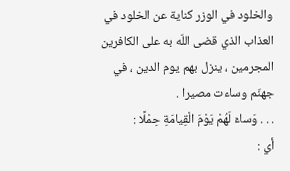والخلود في الوزر كناية عن الخلود في العذاب الذي قضى اللّه به على الكافرين المجرمين ، ينزل بهم يوم الدين ، في جهنّم وساءت مصيرا .
. . . وَساءَ لَهُمْ يَوْمَ الْقِيامَةِ حِمْلًا :
أي :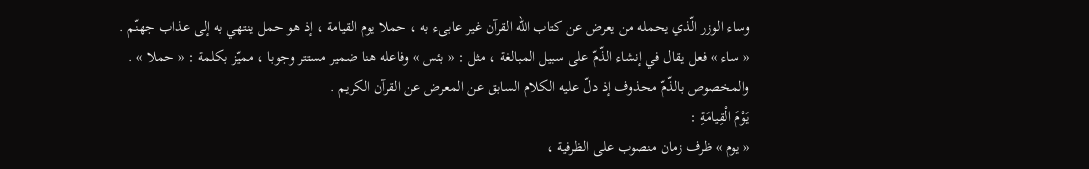وساء الوزر الّذي يحمله من يعرض عن كتاب اللّه القرآن غير عابىء به ، حملا يوم القيامة ، إذ هو حمل ينتهي به إلى عذاب جهنّم .
« ساء » فعل يقال في إنشاء الذّمّ على سبيل المبالغة ، مثل : « بئس » وفاعله هنا ضمير مستتر وجوبا ، مميّز بكلمة : « حملا » .
والمخصوص بالذّمّ محذوف إذ دلّ عليه الكلام السابق عن المعرض عن القرآن الكريم .
يَوْمَ الْقِيامَةِ :
« يوم » ظرف زمان منصوب على الظرفية ،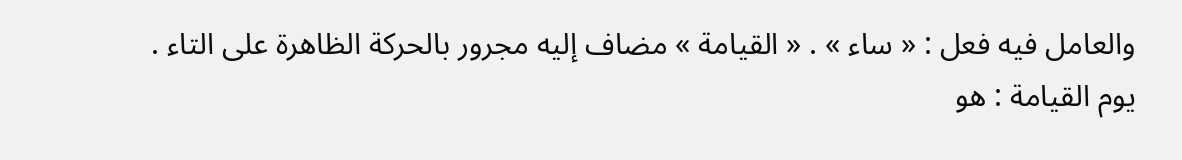والعامل فيه فعل : « ساء » . « القيامة » مضاف إليه مجرور بالحركة الظاهرة على التاء .
يوم القيامة : هو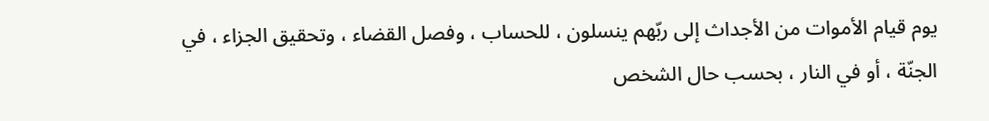يوم قيام الأموات من الأجداث إلى ربّهم ينسلون ، للحساب ، وفصل القضاء ، وتحقيق الجزاء ، في الجنّة ، أو في النار ، بحسب حال الشخص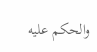والحكم عليه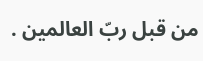من قبل ربّ العالمين .